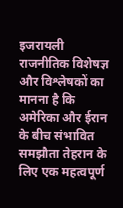इजरायली राजनीतिक विशेषज्ञ और विश्लेषकों का मानना है कि अमेरिका और ईरान के बीच संभावित समझौता तेहरान के लिए एक महत्वपूर्ण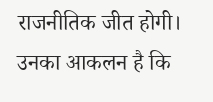राजनीतिक जीत होगी। उनका आकलन है कि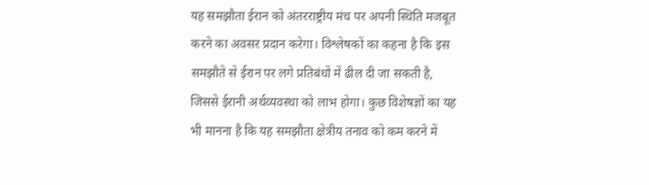यह समझौता ईरान को अंतरराष्ट्रीय मंच पर अपनी स्थिति मजबूत करने का अवसर प्रदान करेगा। विश्लेषकों का कहना है कि इस समझौते से ईरान पर लगे प्रतिबंधों में ढील दी जा सकती है, जिससे ईरानी अर्थव्यवस्था को लाभ होगा। कुछ विशेषज्ञों का यह भी मानना है कि यह समझौता क्षेत्रीय तनाव को कम करने में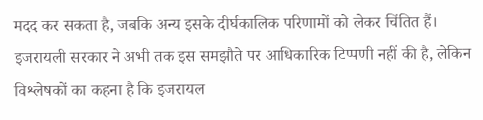मदद कर सकता है, जबकि अन्य इसके दीर्घकालिक परिणामों को लेकर चिंतित हैं। इजरायली सरकार ने अभी तक इस समझौते पर आधिकारिक टिप्पणी नहीं की है, लेकिन विश्लेषकों का कहना है कि इजरायल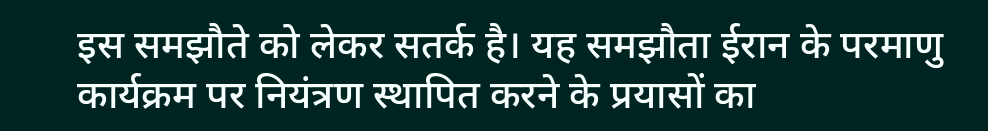इस समझौते को लेकर सतर्क है। यह समझौता ईरान के परमाणु कार्यक्रम पर नियंत्रण स्थापित करने के प्रयासों का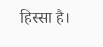हिस्सा है।